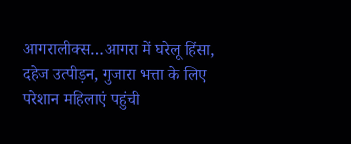आगरालीक्स…आगरा में घरेलू हिंसा, दहेज उत्पीड़न, गुजारा भत्ता के लिए परेशान महिलाएं पहुंची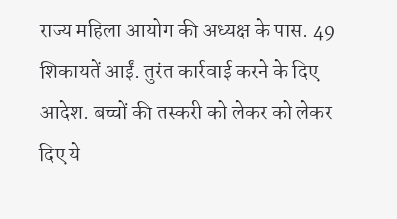राज्य महिला आयोग की अध्यक्ष के पास. 49 शिकायतें आईं. तुरंत कार्रवाई करने के दिए आदेश. बच्चों की तस्करी को लेकर को लेकर दिए ये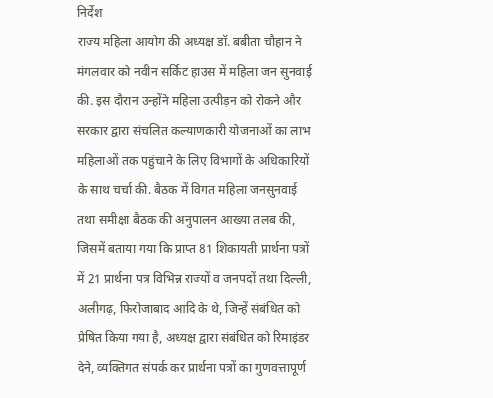निर्देश
राज्य महिला आयोग की अध्यक्ष डॉ. बबीता चौहान ने मंगलवार को नवीन सर्किट हाउस में महिला जन सुनवाई की. इस दौरान उन्होंने महिला उत्पीड़न को रोकने और सरकार द्वारा संचलित कल्याणकारी योजनाओं का लाभ महिलाओं तक पहुंचाने के लिए विभागों के अधिकारियों के साथ चर्चा की. बैठक में विगत महिला जनसुनवाई तथा समीक्षा बैठक की अनुपालन आख्या तलब की, जिसमें बताया गया कि प्राप्त 81 शिकायती प्रार्थना पत्रों में 21 प्रार्थना पत्र विभिन्न राज्यों व जनपदों तथा दिल्ली, अलीगढ़, फिरोजाबाद आदि के थे, जिन्हें संबंधित को प्रेषित किया गया है, अध्यक्ष द्वारा संबंधित को रिमाइंडर देने, व्यक्तिगत संपर्क कर प्रार्थना पत्रों का गुणवत्तापूर्ण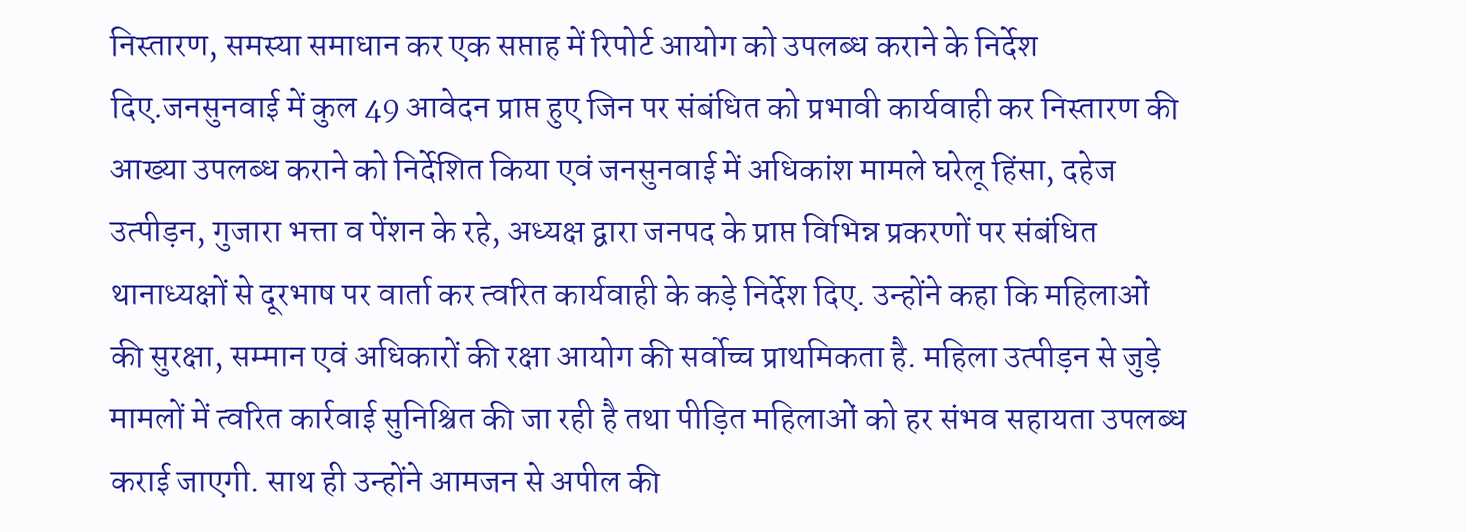निस्तारण, समस्या समाधान कर एक सप्ताह में रिपोर्ट आयोग को उपलब्ध कराने के निर्देश दिए.जनसुनवाई में कुल 49 आवेदन प्राप्त हुए जिन पर संबंधित को प्रभावी कार्यवाही कर निस्तारण की आख्या उपलब्ध कराने को निर्देशित किया एवं जनसुनवाई में अधिकांश मामले घरेलू हिंसा, दहेज उत्पीड़न, गुजारा भत्ता व पेंशन के रहे, अध्यक्ष द्वारा जनपद के प्राप्त विभिन्न प्रकरणों पर संबंधित थानाध्यक्षों से दूरभाष पर वार्ता कर त्वरित कार्यवाही के कड़े निर्देश दिए. उन्होंने कहा कि महिलाओं की सुरक्षा, सम्मान एवं अधिकारों की रक्षा आयोग की सर्वोच्च प्राथमिकता है. महिला उत्पीड़न से जुड़े मामलों में त्वरित कार्रवाई सुनिश्चित की जा रही है तथा पीड़ित महिलाओं को हर संभव सहायता उपलब्ध कराई जाएगी. साथ ही उन्होंने आमजन से अपील की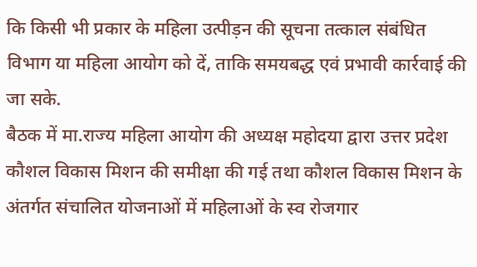कि किसी भी प्रकार के महिला उत्पीड़न की सूचना तत्काल संबंधित विभाग या महिला आयोग को दें, ताकि समयबद्ध एवं प्रभावी कार्रवाई की जा सके.
बैठक में मा.राज्य महिला आयोग की अध्यक्ष महोदया द्वारा उत्तर प्रदेश कौशल विकास मिशन की समीक्षा की गई तथा कौशल विकास मिशन के अंतर्गत संचालित योजनाओं में महिलाओं के स्व रोजगार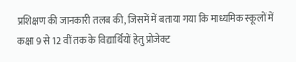प्रशिक्षण की जानकारी तलब की, जिसमें में बताया गया कि माध्यमिक स्कूलों में कक्षा 9 से 12 वीं तक के विद्यार्थियों हेतु प्रोजेक्ट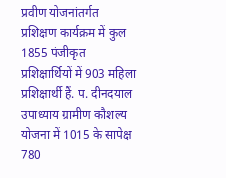प्रवीण योजनांतर्गत प्रशिक्षण कार्यक्रम में कुल 1855 पंजीकृत प्रशिक्षार्थियों में 903 महिला प्रशिक्षार्थी हैं. प. दीनदयाल उपाध्याय ग्रामीण कौशल्य योजना में 1015 के सापेक्ष 780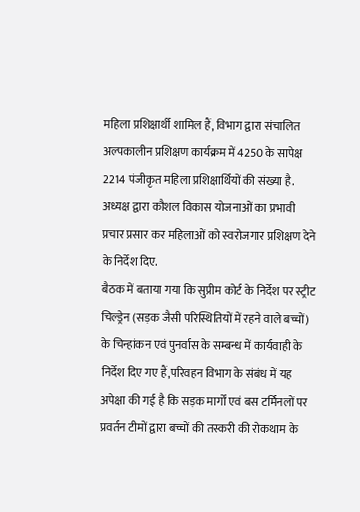महिला प्रशिक्षार्थी शामिल हैं, विभाग द्वारा संचालित अल्पकालीन प्रशिक्षण कार्यक्रम में 4250 के सापेक्ष 2214 पंजीकृत महिला प्रशिक्षार्थियों की संख्या है. अध्यक्ष द्वारा कौशल विकास योजनाओं का प्रभावी प्रचार प्रसार कर महिलाओं को स्वरोजगार प्रशिक्षण देने के निर्देश दिए.
बैठक में बताया गया कि सुप्रीम कोर्ट के निर्देश पर स्ट्रीट चिल्ड्रेन (सड़क जैसी परिस्थितियों में रहने वाले बच्चों) के चिन्हांकन एवं पुनर्वास के सम्बन्ध में कार्यवाही के निर्देश दिए गए हैं,परिवहन विभाग के संबंध में यह अपेक्षा की गई है कि सड़क मार्गों एवं बस टर्मिनलों पर प्रवर्तन टीमों द्वारा बच्चों की तस्करी की रोकथाम के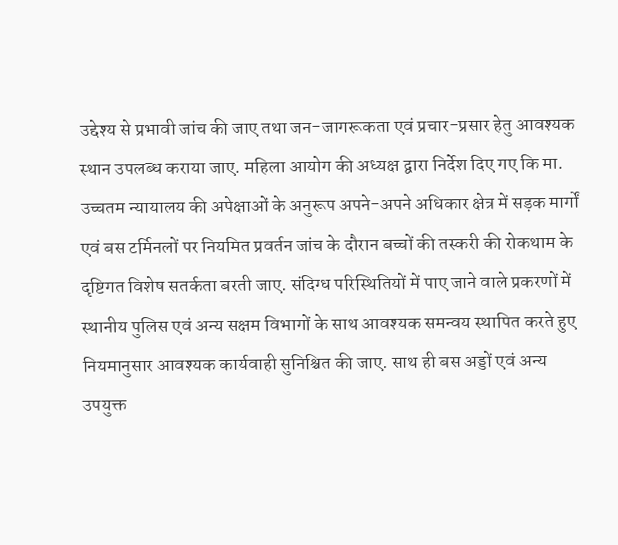उद्देश्य से प्रभावी जांच की जाए तथा जन-जागरूकता एवं प्रचार-प्रसार हेतु आवश्यक स्थान उपलब्ध कराया जाए. महिला आयोग की अध्यक्ष द्वारा निर्देश दिए गए कि मा. उच्चतम न्यायालय की अपेक्षाओं के अनुरूप अपने-अपने अधिकार क्षेत्र में सड़क मार्गों एवं बस टर्मिनलों पर नियमित प्रवर्तन जांच के दौरान बच्चों की तस्करी की रोकथाम के दृष्टिगत विशेष सतर्कता बरती जाए. संदिग्ध परिस्थितियों में पाए जाने वाले प्रकरणों में स्थानीय पुलिस एवं अन्य सक्षम विभागों के साथ आवश्यक समन्वय स्थापित करते हुए नियमानुसार आवश्यक कार्यवाही सुनिश्चित की जाए. साथ ही बस अड्डों एवं अन्य उपयुक्त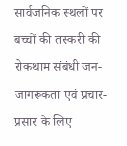सार्वजनिक स्थलों पर बच्चों की तस्करी की रोकथाम संबंधी जन-जागरूकता एवं प्रचार-प्रसार के लिए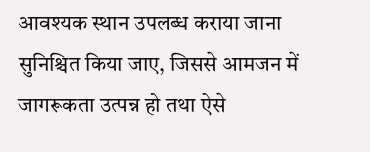आवश्यक स्थान उपलब्ध कराया जाना सुनिश्चित किया जाए, जिससे आमजन में जागरूकता उत्पन्न हो तथा ऐसे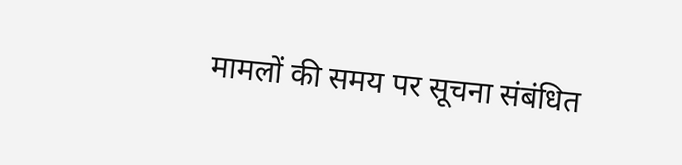मामलों की समय पर सूचना संबंधित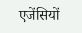एजेंसियों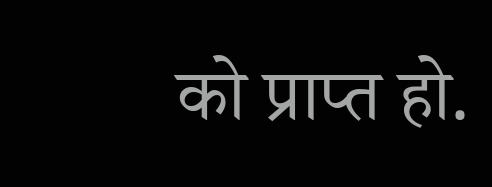को प्राप्त हो.